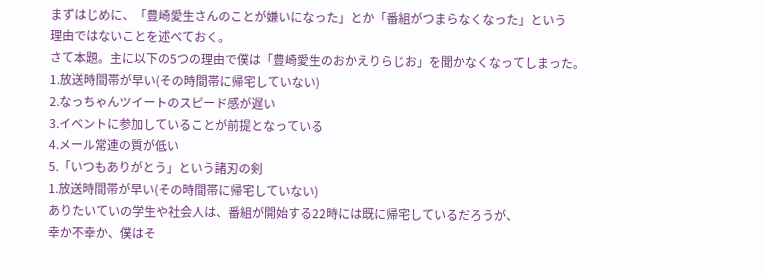まずはじめに、「豊崎愛生さんのことが嫌いになった」とか「番組がつまらなくなった」という
理由ではないことを述べておく。
さて本題。主に以下の5つの理由で僕は「豊崎愛生のおかえりらじお」を聞かなくなってしまった。
1.放送時間帯が早い(その時間帯に帰宅していない)
2.なっちゃんツイートのスピード感が遅い
3.イベントに参加していることが前提となっている
4.メール常連の質が低い
5.「いつもありがとう」という諸刃の剣
1.放送時間帯が早い(その時間帯に帰宅していない)
ありたいていの学生や社会人は、番組が開始する22時には既に帰宅しているだろうが、
幸か不幸か、僕はそ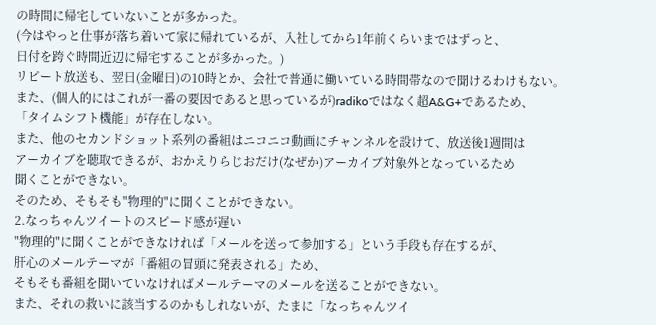の時間に帰宅していないことが多かった。
(今はやっと仕事が落ち着いて家に帰れているが、入社してから1年前くらいまではずっと、
日付を跨ぐ時間近辺に帰宅することが多かった。)
リピート放送も、翌日(金曜日)の10時とか、会社で普通に働いている時間帯なので聞けるわけもない。
また、(個人的にはこれが一番の要因であると思っているが)radikoではなく超A&G+であるため、
「タイムシフト機能」が存在しない。
また、他のセカンドショット系列の番組はニコニコ動画にチャンネルを設けて、放送後1週間は
アーカイブを聴取できるが、おかえりらじおだけ(なぜか)アーカイブ対象外となっているため
聞くことができない。
そのため、そもそも"物理的"に聞くことができない。
2.なっちゃんツイートのスピード感が遅い
"物理的"に聞くことができなければ「メールを送って参加する」という手段も存在するが、
肝心のメールテーマが「番組の冒頭に発表される」ため、
そもそも番組を聞いていなければメールテーマのメールを送ることができない。
また、それの救いに該当するのかもしれないが、たまに「なっちゃんツイ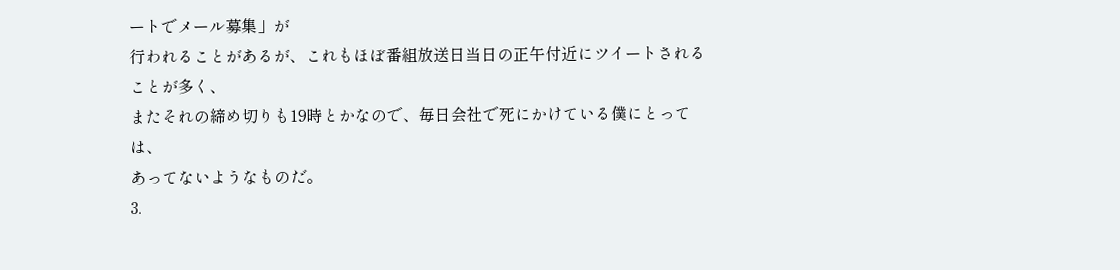ートでメール募集」が
行われることがあるが、これもほぼ番組放送日当日の正午付近にツイートされることが多く、
またそれの締め切りも19時とかなので、毎日会社で死にかけている僕にとっては、
あってないようなものだ。
3.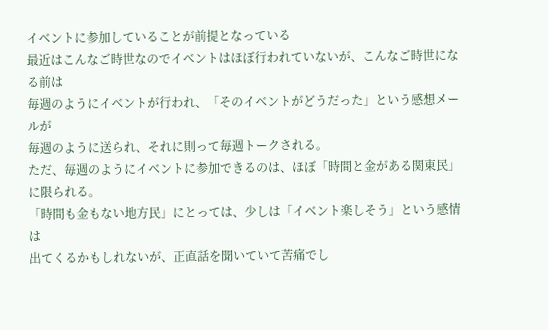イベントに参加していることが前提となっている
最近はこんなご時世なのでイベントはほぼ行われていないが、こんなご時世になる前は
毎週のようにイベントが行われ、「そのイベントがどうだった」という感想メールが
毎週のように送られ、それに則って毎週トークされる。
ただ、毎週のようにイベントに参加できるのは、ほぼ「時間と金がある関東民」に限られる。
「時間も金もない地方民」にとっては、少しは「イベント楽しそう」という感情は
出てくるかもしれないが、正直話を聞いていて苦痛でし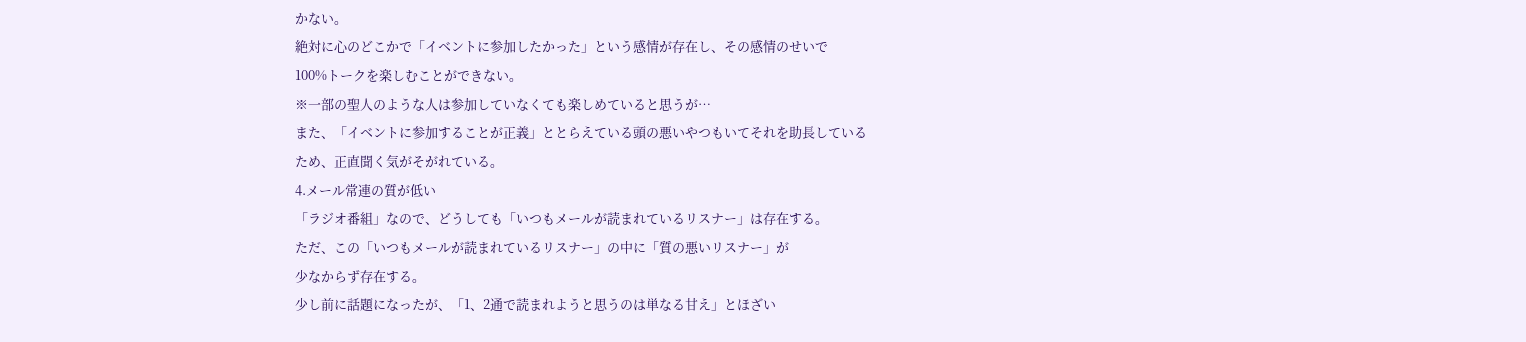かない。
絶対に心のどこかで「イベントに参加したかった」という感情が存在し、その感情のせいで
100%トークを楽しむことができない。
※一部の聖人のような人は参加していなくても楽しめていると思うが…
また、「イベントに参加することが正義」ととらえている頭の悪いやつもいてそれを助長している
ため、正直聞く気がそがれている。
4.メール常連の質が低い
「ラジオ番組」なので、どうしても「いつもメールが読まれているリスナー」は存在する。
ただ、この「いつもメールが読まれているリスナー」の中に「質の悪いリスナー」が
少なからず存在する。
少し前に話題になったが、「1、2通で読まれようと思うのは単なる甘え」とほざい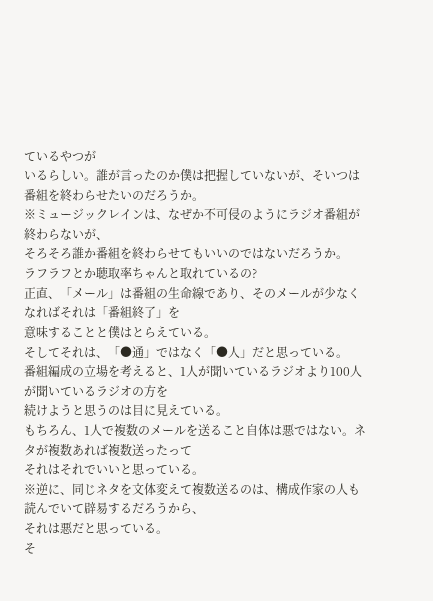ているやつが
いるらしい。誰が言ったのか僕は把握していないが、そいつは番組を終わらせたいのだろうか。
※ミュージックレインは、なぜか不可侵のようにラジオ番組が終わらないが、
そろそろ誰か番組を終わらせてもいいのではないだろうか。
ラフラフとか聴取率ちゃんと取れているの?
正直、「メール」は番組の生命線であり、そのメールが少なくなればそれは「番組終了」を
意味することと僕はとらえている。
そしてそれは、「●通」ではなく「●人」だと思っている。
番組編成の立場を考えると、1人が聞いているラジオより100人が聞いているラジオの方を
続けようと思うのは目に見えている。
もちろん、1人で複数のメールを送ること自体は悪ではない。ネタが複数あれば複数送ったって
それはそれでいいと思っている。
※逆に、同じネタを文体変えて複数送るのは、構成作家の人も読んでいて辟易するだろうから、
それは悪だと思っている。
そ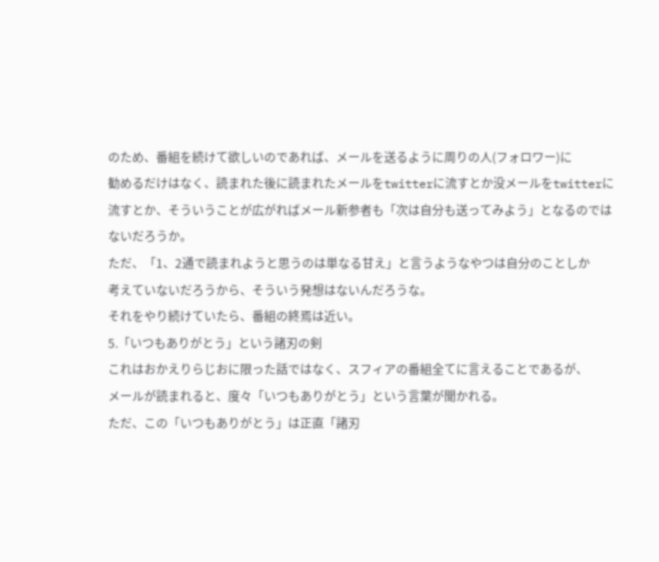のため、番組を続けて欲しいのであれば、メールを送るように周りの人(フォロワー)に
勧めるだけはなく、読まれた後に読まれたメールをtwitterに流すとか没メールをtwitterに
流すとか、そういうことが広がればメール新参者も「次は自分も送ってみよう」となるのでは
ないだろうか。
ただ、「1、2通で読まれようと思うのは単なる甘え」と言うようなやつは自分のことしか
考えていないだろうから、そういう発想はないんだろうな。
それをやり続けていたら、番組の終焉は近い。
5.「いつもありがとう」という諸刃の剣
これはおかえりらじおに限った話ではなく、スフィアの番組全てに言えることであるが、
メールが読まれると、度々「いつもありがとう」という言葉が聞かれる。
ただ、この「いつもありがとう」は正直「諸刃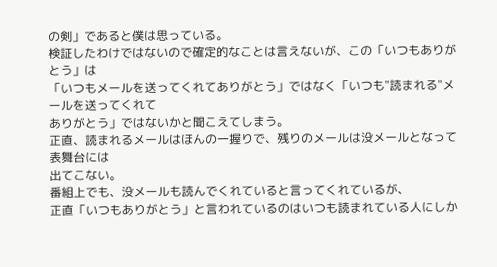の剣」であると僕は思っている。
検証したわけではないので確定的なことは言えないが、この「いつもありがとう」は
「いつもメールを送ってくれてありがとう」ではなく「いつも"読まれる"メールを送ってくれて
ありがとう」ではないかと聞こえてしまう。
正直、読まれるメールはほんの一握りで、残りのメールは没メールとなって表舞台には
出てこない。
番組上でも、没メールも読んでくれていると言ってくれているが、
正直「いつもありがとう」と言われているのはいつも読まれている人にしか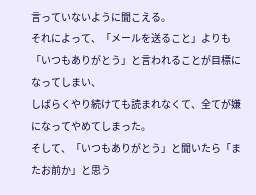言っていないように聞こえる。
それによって、「メールを送ること」よりも「いつもありがとう」と言われることが目標になってしまい、
しばらくやり続けても読まれなくて、全てが嫌になってやめてしまった。
そして、「いつもありがとう」と聞いたら「またお前か」と思う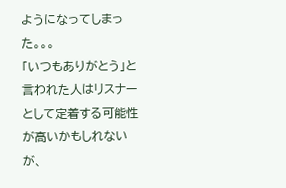ようになってしまった。。。
「いつもありがとう」と言われた人はリスナーとして定着する可能性が高いかもしれないが、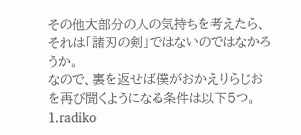その他大部分の人の気持ちを考えたら、それは「諸刃の剣」ではないのではなかろうか。
なので、裏を返せば僕がおかえりらじおを再び聞くようになる条件は以下5つ。
1.radiko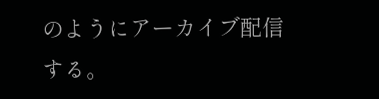のようにアーカイブ配信する。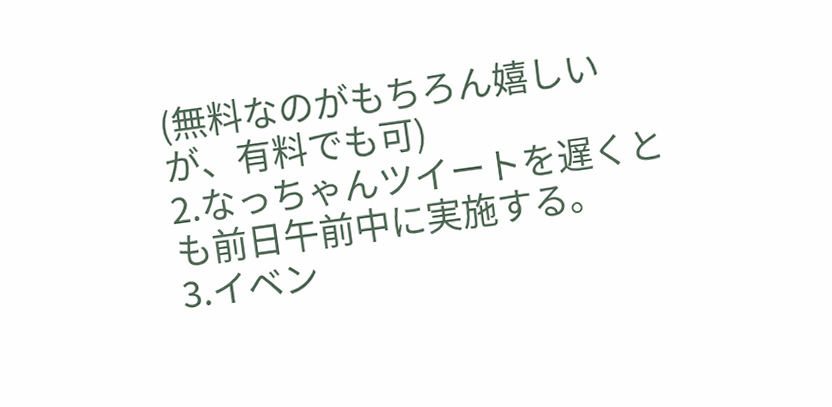(無料なのがもちろん嬉しいが、有料でも可)
2.なっちゃんツイートを遅くとも前日午前中に実施する。
3.イベン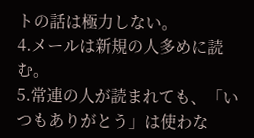トの話は極力しない。
4.メールは新規の人多めに読む。
5.常連の人が読まれても、「いつもありがとう」は使わな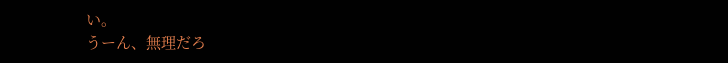い。
うーん、無理だろ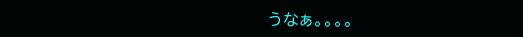うなぁ。。。。